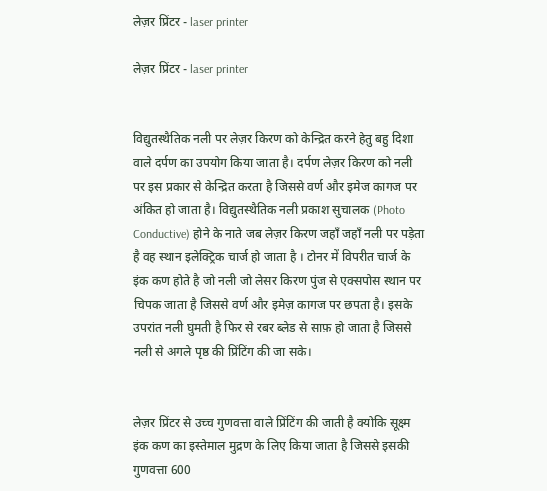लेज़र प्रिंटर - laser printer

लेज़र प्रिंटर - laser printer


विद्युतस्थैतिक नली पर लेज़र किरण को केन्द्रित करने हेतु बहु दिशा वाले दर्पण का उपयोग किया जाता है। दर्पण लेज़र किरण को नली पर इस प्रकार से केन्द्रित करता है जिससे वर्ण और इमेज कागज पर अंकित हो जाता है। विद्युतस्थैतिक नली प्रकाश सुचालक (Photo Conductive) होने के नाते जब लेज़र किरण जहाँ जहाँ नली पर पड़ेता है वह स्थान इलेक्ट्रिक चार्ज हो जाता है । टोनर में विपरीत चार्ज के इंक कण होते है जो नली जो लेसर किरण पुंज से एक्सपोस स्थान पर चिपक जाता है जिससे वर्ण और इमेज़ कागज पर छपता है। इसके उपरांत नली घुमती है फिर से रबर ब्लेड से साफ़ हो जाता है जिससे नली से अगले पृष्ठ की प्रिंटिंग की जा सके।


लेज़र प्रिंटर से उच्च गुणवत्ता वाले प्रिंटिंग की जाती है क्योकि सूक्ष्म इंक कण का इस्तेमाल मुद्रण के लिए किया जाता है जिससे इसकी गुणवत्ता 600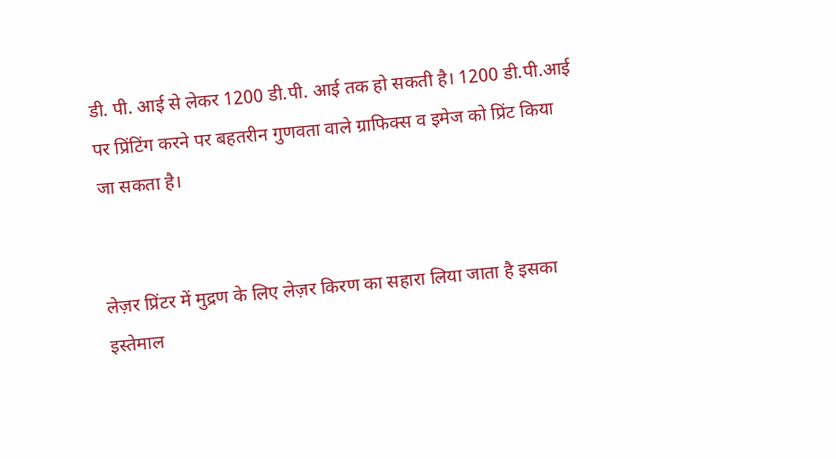डी. पी. आई से लेकर 1200 डी.पी. आई तक हो सकती है। 1200 डी.पी.आई पर प्रिंटिंग करने पर बहतरीन गुणवता वाले ग्राफिक्स व इमेज को प्रिंट किया जा सकता है।


लेज़र प्रिंटर में मुद्रण के लिए लेज़र किरण का सहारा लिया जाता है इसका इस्तेमाल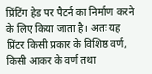प्रिंटिंग हेड पर पैटर्न का निर्माण करने के लिए किया जाता है। अतः यह प्रिंटर किसी प्रकार के विशिष्ठ वर्ण, किसी आकर के वर्ण तथा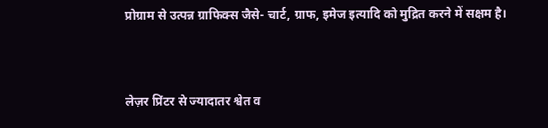प्रोग्राम से उत्पन्न ग्राफिक्स जैसे- चार्ट, ग्राफ, इमेज इत्यादि को मुद्रित करने में सक्षम है।


लेज़र प्रिंटर से ज्यादातर श्वेत व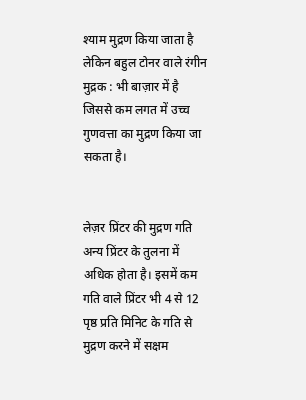श्याम मुद्रण किया जाता है लेकिन बहुल टोनर वाले रंगीन मुद्रक : भी बाज़ार में है जिससे कम लगत में उच्च गुणवत्ता का मुद्रण किया जा सकता है।


लेज़र प्रिंटर की मुद्रण गति अन्य प्रिंटर के तुलना में अधिक होता है। इसमें कम गति वाले प्रिंटर भी 4 से 12 पृष्ठ प्रति मिनिट के गति से मुद्रण करने में सक्षम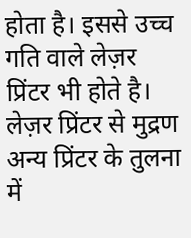होता है। इससे उच्च गति वाले लेज़र प्रिंटर भी होते है। लेज़र प्रिंटर से मुद्रण अन्य प्रिंटर के तुलना में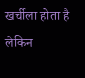खर्चीला होता है लेकिन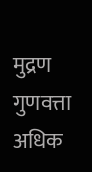मुद्रण गुणवत्ता अधिक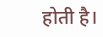होती है।